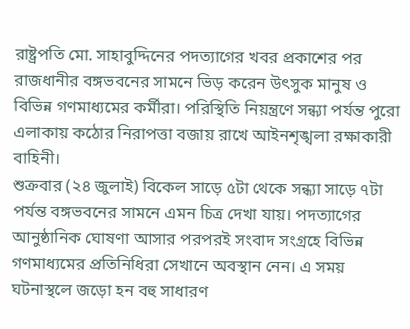রাষ্ট্রপতি মো. সাহাবুদ্দিনের পদত্যাগের খবর প্রকাশের পর রাজধানীর বঙ্গভবনের সামনে ভিড় করেন উৎসুক মানুষ ও বিভিন্ন গণমাধ্যমের কর্মীরা। পরিস্থিতি নিয়ন্ত্রণে সন্ধ্যা পর্যন্ত পুরো এলাকায় কঠোর নিরাপত্তা বজায় রাখে আইনশৃঙ্খলা রক্ষাকারী বাহিনী।
শুক্রবার (২৪ জুলাই) বিকেল সাড়ে ৫টা থেকে সন্ধ্যা সাড়ে ৭টা পর্যন্ত বঙ্গভবনের সামনে এমন চিত্র দেখা যায়। পদত্যাগের আনুষ্ঠানিক ঘোষণা আসার পরপরই সংবাদ সংগ্রহে বিভিন্ন গণমাধ্যমের প্রতিনিধিরা সেখানে অবস্থান নেন। এ সময় ঘটনাস্থলে জড়ো হন বহু সাধারণ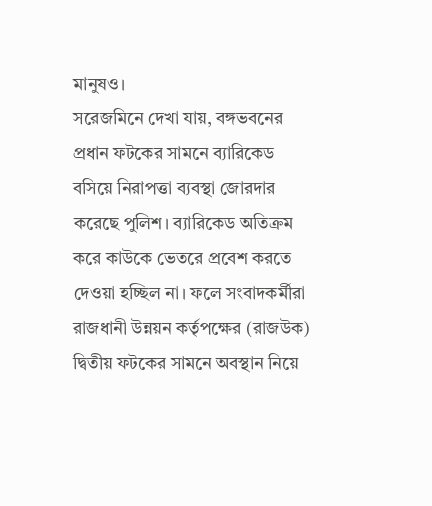মানুষও।
সরেজমিনে দেখা যায়, বঙ্গভবনের প্রধান ফটকের সামনে ব্যারিকেড বসিয়ে নিরাপত্তা ব্যবস্থা জোরদার করেছে পুলিশ। ব্যারিকেড অতিক্রম করে কাউকে ভেতরে প্রবেশ করতে দেওয়া হচ্ছিল না। ফলে সংবাদকর্মীরা রাজধানী উন্নয়ন কর্তৃপক্ষের (রাজউক) দ্বিতীয় ফটকের সামনে অবস্থান নিয়ে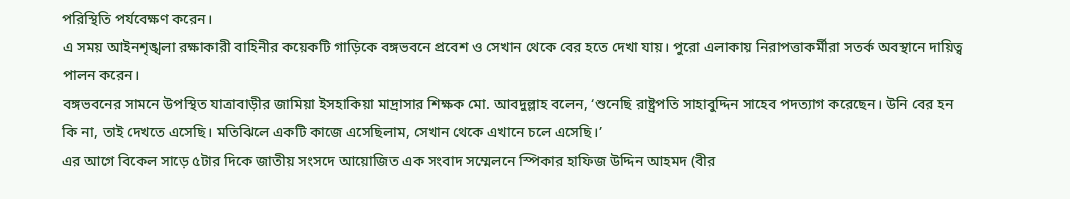পরিস্থিতি পর্যবেক্ষণ করেন।
এ সময় আইনশৃঙ্খলা রক্ষাকারী বাহিনীর কয়েকটি গাড়িকে বঙ্গভবনে প্রবেশ ও সেখান থেকে বের হতে দেখা যায়। পুরো এলাকায় নিরাপত্তাকর্মীরা সতর্ক অবস্থানে দায়িত্ব পালন করেন।
বঙ্গভবনের সামনে উপস্থিত যাত্রাবাড়ীর জামিয়া ইসহাকিয়া মাদ্রাসার শিক্ষক মো. আবদুল্লাহ বলেন, ‘শুনেছি রাষ্ট্রপতি সাহাবুদ্দিন সাহেব পদত্যাগ করেছেন। উনি বের হন কি না, তাই দেখতে এসেছি। মতিঝিলে একটি কাজে এসেছিলাম, সেখান থেকে এখানে চলে এসেছি।’
এর আগে বিকেল সাড়ে ৫টার দিকে জাতীয় সংসদে আয়োজিত এক সংবাদ সম্মেলনে স্পিকার হাফিজ উদ্দিন আহমদ (বীর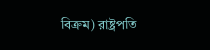বিক্রম) রাষ্ট্রপতি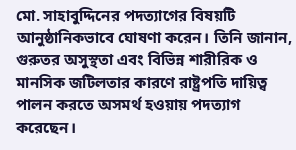মো. সাহাবুদ্দিনের পদত্যাগের বিষয়টি আনুষ্ঠানিকভাবে ঘোষণা করেন। তিনি জানান, গুরুতর অসুস্থতা এবং বিভিন্ন শারীরিক ও মানসিক জটিলতার কারণে রাষ্ট্রপতি দায়িত্ব পালন করতে অসমর্থ হওয়ায় পদত্যাগ করেছেন।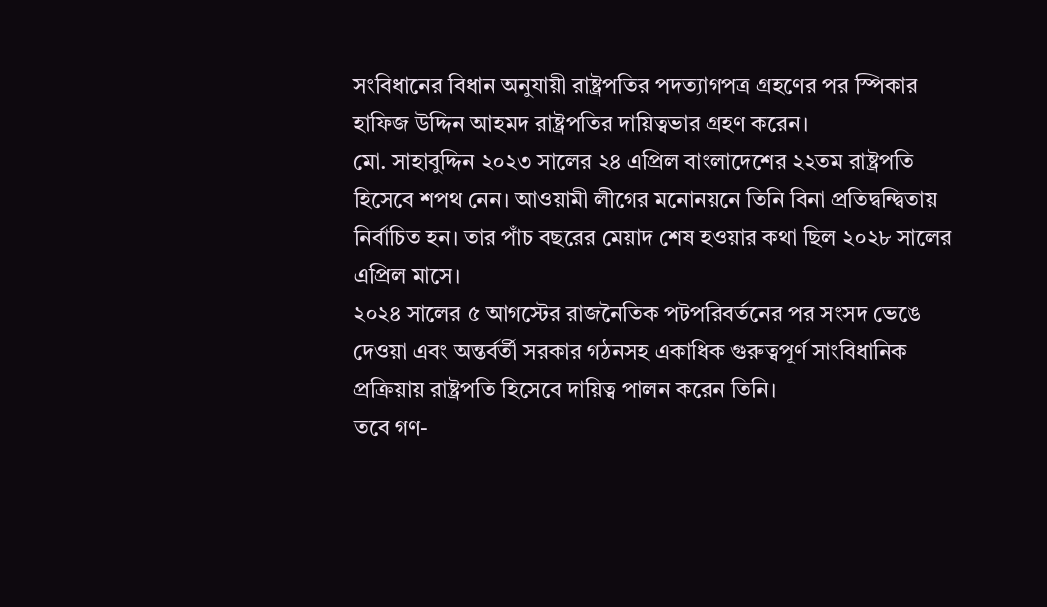সংবিধানের বিধান অনুযায়ী রাষ্ট্রপতির পদত্যাগপত্র গ্রহণের পর স্পিকার হাফিজ উদ্দিন আহমদ রাষ্ট্রপতির দায়িত্বভার গ্রহণ করেন।
মো. সাহাবুদ্দিন ২০২৩ সালের ২৪ এপ্রিল বাংলাদেশের ২২তম রাষ্ট্রপতি হিসেবে শপথ নেন। আওয়ামী লীগের মনোনয়নে তিনি বিনা প্রতিদ্বন্দ্বিতায় নির্বাচিত হন। তার পাঁচ বছরের মেয়াদ শেষ হওয়ার কথা ছিল ২০২৮ সালের এপ্রিল মাসে।
২০২৪ সালের ৫ আগস্টের রাজনৈতিক পটপরিবর্তনের পর সংসদ ভেঙে দেওয়া এবং অন্তর্বর্তী সরকার গঠনসহ একাধিক গুরুত্বপূর্ণ সাংবিধানিক প্রক্রিয়ায় রাষ্ট্রপতি হিসেবে দায়িত্ব পালন করেন তিনি।
তবে গণ-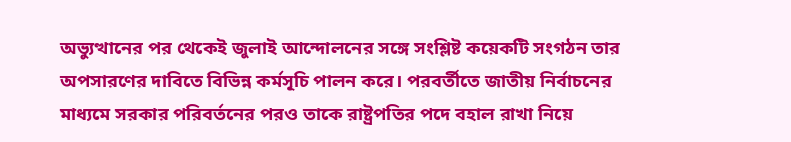অভ্যুত্থানের পর থেকেই জুলাই আন্দোলনের সঙ্গে সংশ্লিষ্ট কয়েকটি সংগঠন তার অপসারণের দাবিতে বিভিন্ন কর্মসূচি পালন করে। পরবর্তীতে জাতীয় নির্বাচনের মাধ্যমে সরকার পরিবর্তনের পরও তাকে রাষ্ট্রপতির পদে বহাল রাখা নিয়ে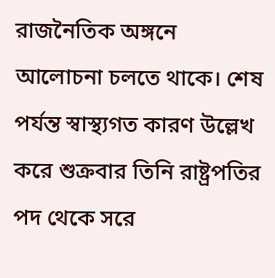রাজনৈতিক অঙ্গনে আলোচনা চলতে থাকে। শেষ পর্যন্ত স্বাস্থ্যগত কারণ উল্লেখ করে শুক্রবার তিনি রাষ্ট্রপতির পদ থেকে সরে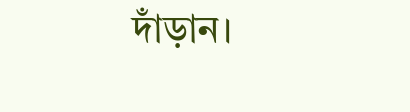দাঁড়ান।